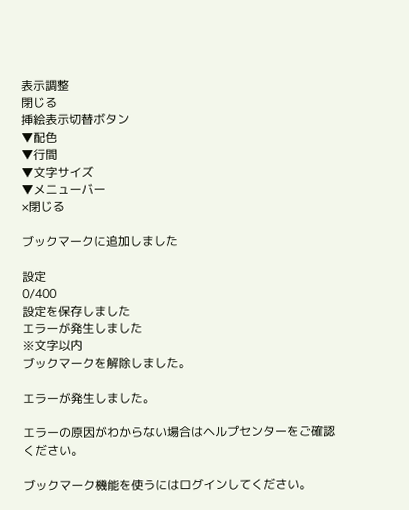表示調整
閉じる
挿絵表示切替ボタン
▼配色
▼行間
▼文字サイズ
▼メニューバー
×閉じる

ブックマークに追加しました

設定
0/400
設定を保存しました
エラーが発生しました
※文字以内
ブックマークを解除しました。

エラーが発生しました。

エラーの原因がわからない場合はヘルプセンターをご確認ください。

ブックマーク機能を使うにはログインしてください。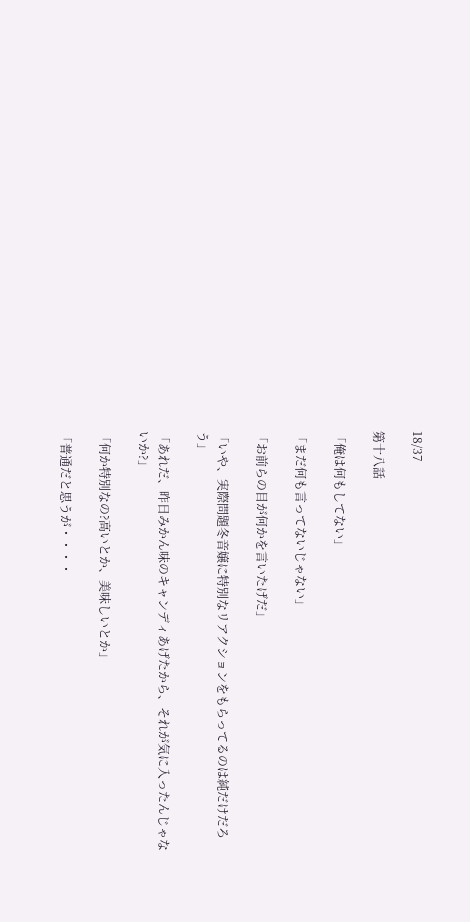18/37

第十八話

「俺は何もしてない」

「まだ何も言ってないじゃない」

「お前らの目が何かを言いたげだ」

「いや、実際問題冬音嬢に特別なリアクションをもらってるのは純だけだろう」

「あれだ、昨日みかん味のキャンディあげたから、それが気に入ったんじゃないか?」

「何か特別なの?高いとか、美味しいとか」

「普通だと思うが・・・・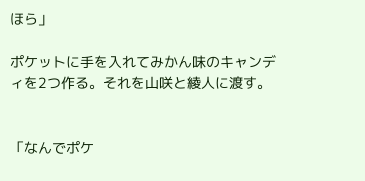ほら」

ポケットに手を入れてみかん味のキャンディを2つ作る。それを山咲と綾人に渡す。


「なんでポケ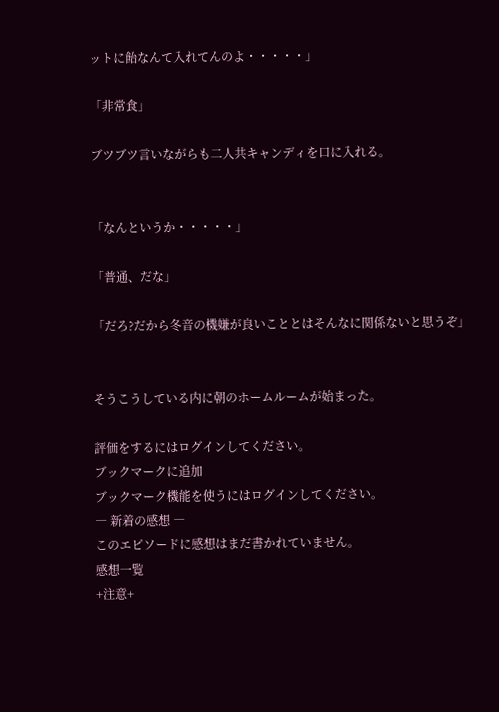ットに飴なんて入れてんのよ・・・・・」

「非常食」

ブツブツ言いながらも二人共キャンディを口に入れる。


「なんというか・・・・・」

「普通、だな」

「だろ?だから冬音の機嫌が良いこととはそんなに関係ないと思うぞ」


そうこうしている内に朝のホームルームが始まった。

評価をするにはログインしてください。
ブックマークに追加
ブックマーク機能を使うにはログインしてください。
― 新着の感想 ―
このエピソードに感想はまだ書かれていません。
感想一覧
+注意+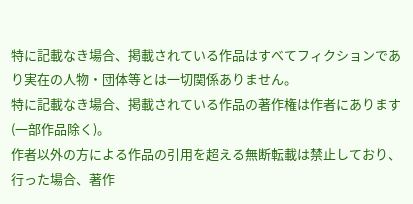特に記載なき場合、掲載されている作品はすべてフィクションであり実在の人物・団体等とは一切関係ありません。
特に記載なき場合、掲載されている作品の著作権は作者にあります(一部作品除く)。
作者以外の方による作品の引用を超える無断転載は禁止しており、行った場合、著作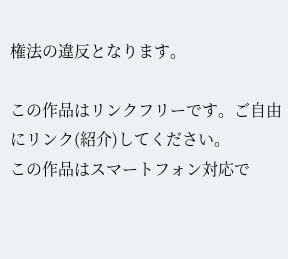権法の違反となります。

この作品はリンクフリーです。ご自由にリンク(紹介)してください。
この作品はスマートフォン対応で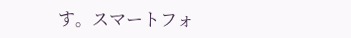す。スマートフォ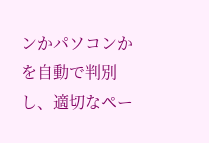ンかパソコンかを自動で判別し、適切なペー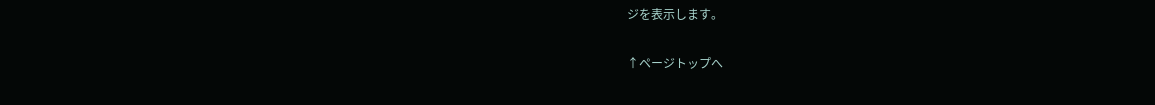ジを表示します。

↑ページトップへ